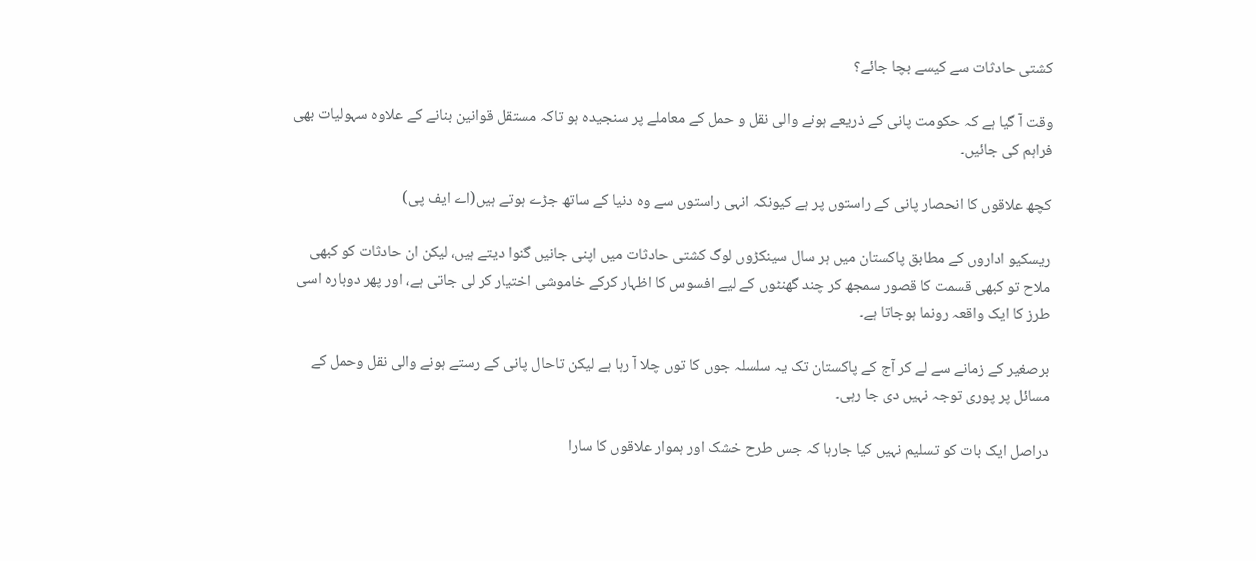کشتی حادثات سے کیسے بچا جائے؟

وقت آ گیا ہے کہ حکومت پانی کے ذریعے ہونے والی نقل و حمل کے معاملے پر سنجیدہ ہو تاکہ مستقل قوانین بنانے کے علاوہ سہولیات بھی فراہم کی جائیں۔

کچھ علاقوں کا انحصار پانی کے راستوں پر ہے کیونکہ انہی راستوں سے وہ دنیا کے ساتھ جڑے ہوتے ہیں(اے ایف پی)

ریسکیو اداروں کے مطابق پاکستان میں ہر سال سینکڑوں لوگ کشتی حادثات میں اپنی جانیں گنوا دیتے ہیں، لیکن ان حادثات کو کبھی ملاح تو کبھی قسمت کا قصور سمجھ کر چند گھنٹوں کے لیے افسوس کا اظہار کرکے خاموشی اختیار کر لی جاتی ہے، اور پھر دوبارہ اسی طرز کا ایک واقعہ رونما ہوجاتا ہے۔

برصغیر کے زمانے سے لے کر آج کے پاکستان تک یہ سلسلہ جوں کا توں چلا آ رہا ہے لیکن تاحال پانی کے رستے ہونے والی نقل وحمل کے مسائل پر پوری توجہ نہیں دی جا رہی۔

دراصل ایک بات کو تسلیم نہیں کیا جارہا کہ جس طرح خشک اور ہموار علاقوں کا سارا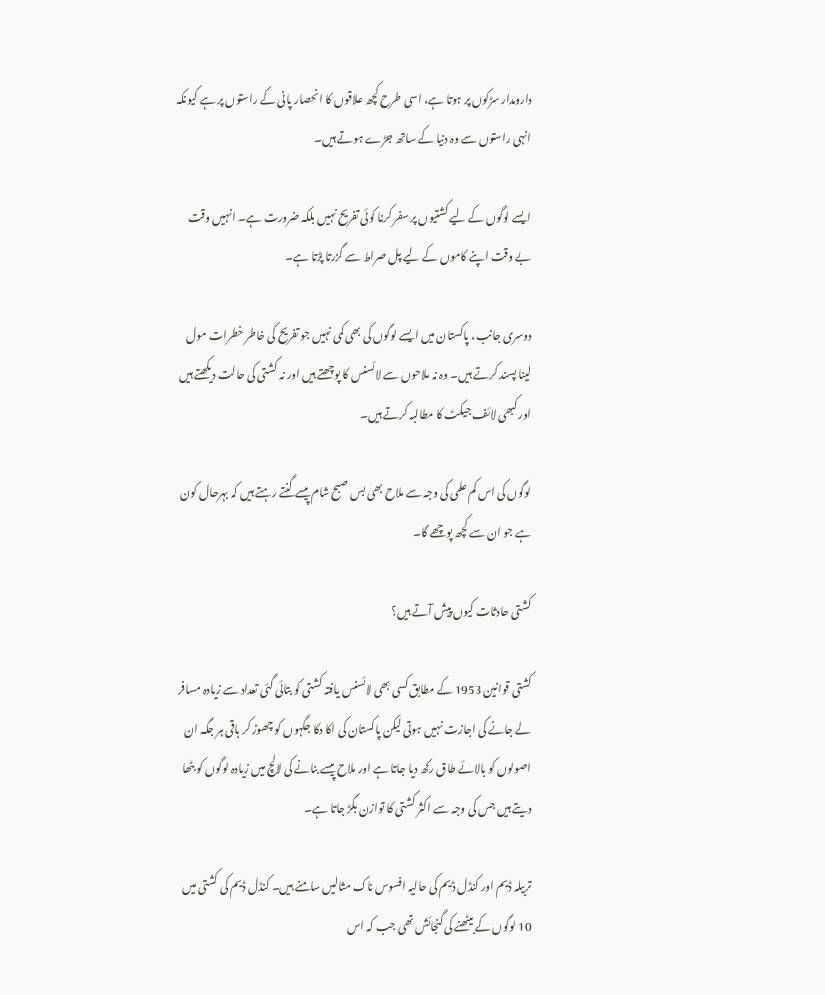دارومدار سڑکوں پر ہوتا ہے، اسی طرح کچھ علاقوں کا انحصار پانی کے راستوں پر ہے کیونکہ انہی راستوں سے وہ دنیا کے ساتھ جڑے ہوتے ہیں۔

ایسے لوگوں کے لیے کشتیوں پر سفر کرنا کوئی تفریح نہیں بلکہ ضرورت ہے۔ انہیں وقت بے وقت اپنے کاموں کے لیے پل صراط سے گزرتا پڑتا ہے۔

دوسری جانب، پاکستان میں ایسے لوگوں کی بھی کمی نہیں جو تفریح کی خاطر خطرات مول لینا پسند کرتے ہیں۔ وہ نہ ملاحوں سے لائسنس کا پوچھتے ہیں اور نہ کشتی کی حالت دیکھتے ہیں اور کبھی لائف جیکٹ کا مطالبہ کرتے ہیں۔

لوگوں کی اس کم علمی کی وجہ سے ملاح بھی بس صبح شام پیسے گنتے رہتے ہیں کہ بہرحال کون ہے جو ان سے کچھ پوچھے گا۔

کشتی حادثات کیوں پیش آتے ہیں؟

کشتی قوانین 1953 کے مطابق کسی بھی لائسنس یافتہ کشتی کو بتائی گئی تعداد سے زیادہ مسافر لے جانے کی اجازت نہیں ہوتی لیکن پاکستان کی اکا دکا جگہوں کو چھوڑ کر باقی ہر جگہ ان اصولوں کو بالائے طاق رکھ دیا جاتا ہے اور ملاح پیسے بنانے کی لالچ میں زیادہ لوگوں کو بٹھا دیتے ہیں جس کی وجہ سے اکثر کشتی کا توازن بگڑ جاتا ہے۔

تربیلہ ڈیم اور کنڈل ڈیم کی حالیہ افسوس ناک مثالیں سامنے ہیں۔ کنڈل ڈیم کی کشتی میں 10 لوگوں کے بیٹھنے کی گنجائش تھی جب کہ اس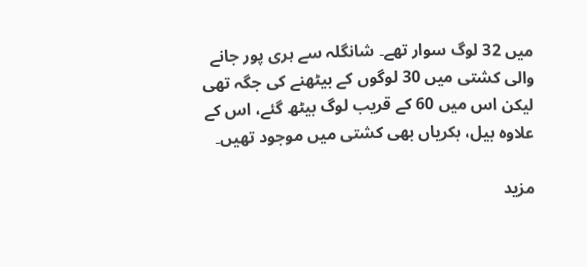میں 32 لوگ سوار تھے۔ شانگلہ سے ہری پور جانے والی کشتی میں 30 لوگوں کے بیٹھنے کی جگہ تھی لیکن اس میں 60 کے قریب لوگ بیٹھ گئے، اس کے علاوہ بیل، بکریاں بھی کشتی میں موجود تھیں۔

مزید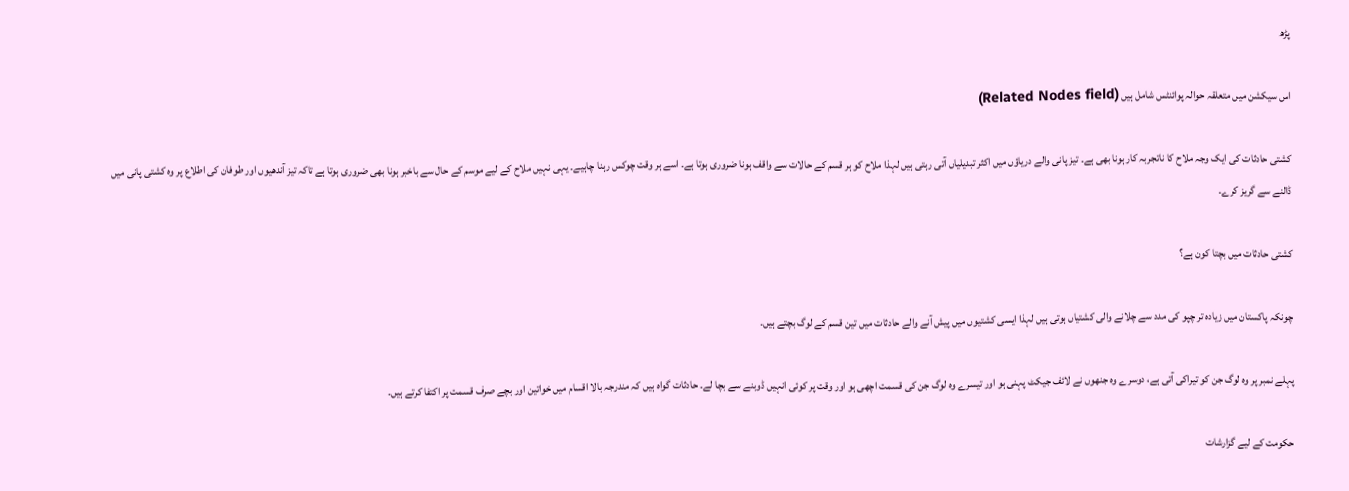پڑھ

اس سیکشن میں متعلقہ حوالہ پوائنٹس شامل ہیں (Related Nodes field)

کشتی حادثات کی ایک وجہ ملاح کا ناتجربہ کار ہونا بھی ہے۔ تیز پانی والے دریاؤں میں اکثر تبدیلیاں آتی رہتی ہیں لہذا ملاح کو ہر قسم کے حالات سے واقف ہونا ضروری ہوتا ہے۔ اسے ہر وقت چوکس رہنا چاہیے۔ یہی نہیں ملاح کے لیے موسم کے حال سے باخبر ہونا بھی ضروری ہوتا ہے تاکہ تیز آندھیوں اور طوفان کی اطلاع پر وہ کشتی پانی میں ڈالنے سے گریز کرے۔

کشتی حادثات میں بچتا کون ہے؟

چونکہ پاکستان میں زیادہ تر چپو کی مدد سے چلانے والی کشتیاں ہوتی ہیں لہذا ایسی کشتیوں میں پیش آنے والے حادثات میں تین قسم کے لوگ بچتے ہیں۔

پہلے نمبر پر وہ لوگ جن کو تیراکی آتی ہے، دوسرے وہ جنھوں نے لائف جیکٹ پہنی ہو اور تیسرے وہ لوگ جن کی قسمت اچھی ہو اور وقت پر کوئی انہیں ڈوبنے سے بچا لے۔ حادثات گواہ ہیں کہ مندرجہ بالا اقسام میں خواتین اور بچے صرف قسمت پر اکتفا کرتے ہیں۔

حکومت کے لیے گزارشات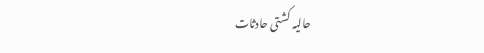حالیہ کشتی حادثات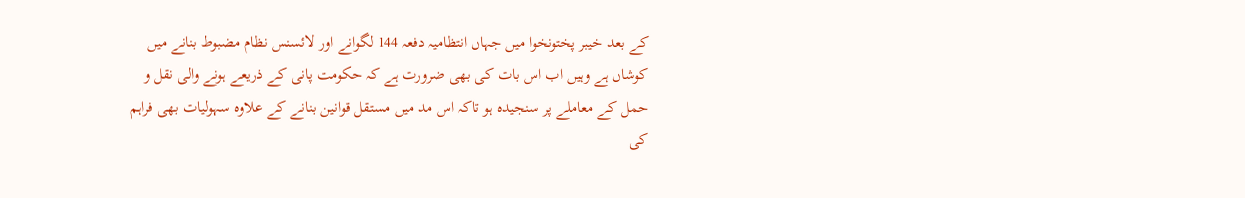کے بعد خیبر پختونخوا میں جہاں انتظامیہ دفعہ 144 لگوانے اور لائسنس نظام مضبوط بنانے میں کوشاں ہے وہیں اب اس بات کی بھی ضرورت ہے کہ حکومت پانی کے ذریعے ہونے والی نقل و حمل کے معاملے پر سنجیدہ ہو تاکہ اس مد میں مستقل قوانین بنانے کے علاوہ سہولیات بھی فراہم کی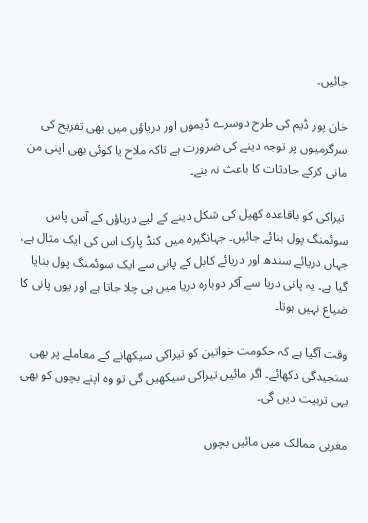جائیں۔

خان پور ڈیم کی طرح دوسرے ڈیموں اور دریاؤں میں بھی تفریح کی سرگرمیوں پر توجہ دینے کی ضرورت ہے تاکہ ملاح یا کوئی بھی اپنی من مانی کرکے حادثات کا باعث نہ بنے۔

 تیراکی کو باقاعدہ کھیل کی شکل دینے کے لیے دریاؤں کے آس پاس سوئمنگ پول بنائے جائیں۔ جہانگیرہ میں کنڈ پارک اس کی ایک مثال ہے، جہاں دریائے سندھ اور دریائے کابل کے پانی سے ایک سوئمنگ پول بنایا گیا ہے۔ یہ پانی دریا سے آکر دوبارہ دریا میں ہی چلا جاتا ہے اور یوں پانی کا ضیاع نہیں ہوتا۔

وقت آگیا ہے کہ حکومت خواتین کو تیراکی سیکھانے کے معاملے پر بھی سنجیدگی دکھائے۔ اگر مائیں تیراکی سیکھیں گی تو وہ اپنے بچوں کو بھی یہی تربیت دیں گی۔

مغربی ممالک میں مائیں بچوں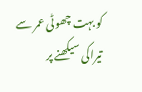کو بہت چھوٹی عمر سے تیراکی سیکھنے پر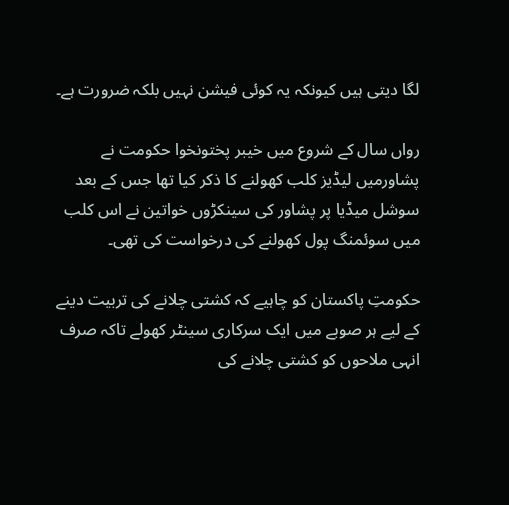لگا دیتی ہیں کیونکہ یہ کوئی فیشن نہیں بلکہ ضرورت ہے۔

رواں سال کے شروع میں خیبر پختونخوا حکومت نے پشاورمیں لیڈیز کلب کھولنے کا ذکر کیا تھا جس کے بعد سوشل میڈیا پر پشاور کی سینکڑوں خواتین نے اس کلب میں سوئمنگ پول کھولنے کی درخواست کی تھی۔

حکومتِ پاکستان کو چاہیے کہ کشتی چلانے کی تربیت دینے کے لیے ہر صوبے میں ایک سرکاری سینٹر کھولے تاکہ صرف انہی ملاحوں کو کشتی چلانے کی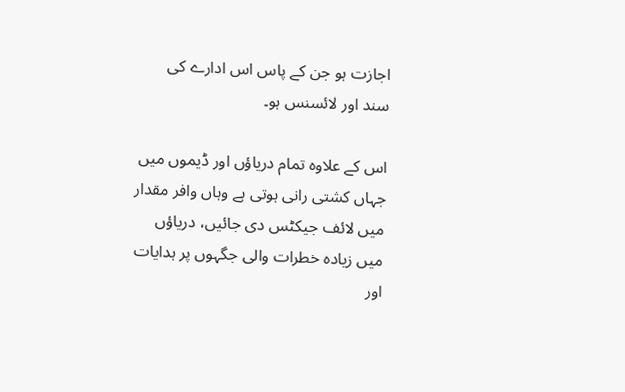اجازت ہو جن کے پاس اس ادارے کی سند اور لائسنس ہو۔

اس کے علاوہ تمام دریاؤں اور ڈیموں میں جہاں کشتی رانی ہوتی ہے وہاں وافر مقدار میں لائف جیکٹس دی جائیں، دریاؤں میں زیادہ خطرات والی جگہوں پر ہدایات اور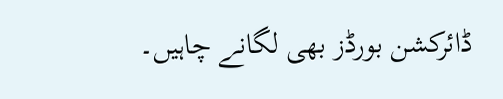ڈائرکشن بورڈز بھی لگانے چاہیں۔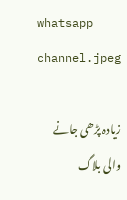whatsapp channel.jpeg

زیادہ پڑھی جانے والی بلاگ